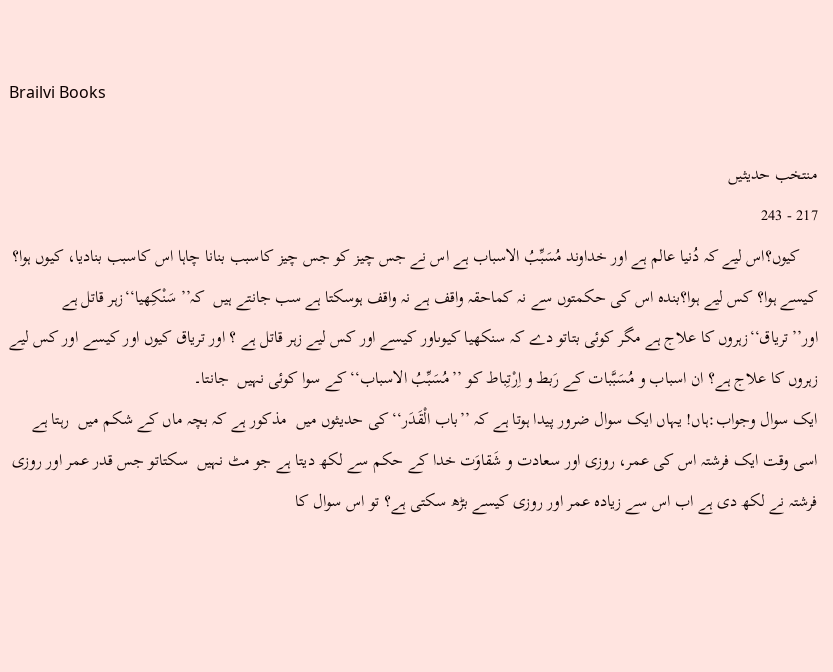Brailvi Books

منتخب حدیثیں
217 - 243
    کیوں؟اس لیے کہ دُنیا عالم ہے اور خداوند مُسَبِّبُ الاسباب ہے اس نے جس چیز کو جس چیز کاسبب بنانا چاہا اس کاسبب بنادیا، کیوں ہوا؟ کیسے ہوا؟ کس لیے ہوا؟بندہ اس کی حکمتوں سے نہ کماحقہ واقف ہے نہ واقف ہوسکتا ہے سب جانتے ہیں  کہ’’ سَنْکِھیا‘‘زہر قاتل ہے اور’’تریاق‘‘زہروں کا علاج ہے مگر کوئی بتاتو دے کہ سنکھیا کیوںاور کیسے اور کس لیے زہر قاتل ہے ؟ اور تریاق کیوں اور کیسے اور کس لیے زہروں کا علاج ہے؟ ان اسباب و مُسَبَّبات کے رَبط و اِرْتِباط کو ’’مُسَبِّبُ الاسباب‘‘ کے سوا کوئی نہیں  جانتا۔
ایک سوال وجواب:ہاں! یہاں ایک سوال ضرور پیدا ہوتا ہے کہ ’’باب الْقَدَر‘‘ کی حدیثوں میں  مذکور ہے کہ بچہ ماں کے شکم میں  رہتا ہے اسی وقت ایک فرشتہ اس کی عمر، روزی اور سعادت و شَقاوَت خدا کے حکم سے لکھ دیتا ہے جو مٹ نہیں  سکتاتو جس قدر عمر اور روزی فرشتہ نے لکھ دی ہے اب اس سے زیادہ عمر اور روزی کیسے بڑھ سکتی ہے؟ تو اس سوال کا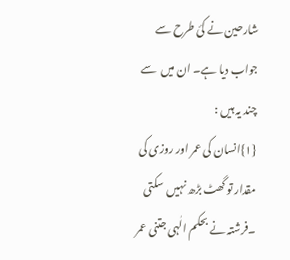شارحین نے کئ طرح سے جواب دیا ہے۔ ان میں  سے چند یہ ہیں :
{۱}انسان کی عمر اور روزی کی مقدار تو گھٹ بڑھ نہیں  سکتی ۔فرشتہ نے بحکم الٰہی جتنی عمر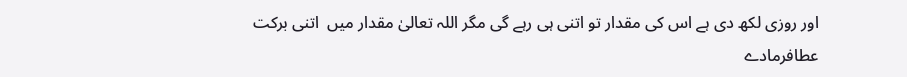اور روزی لکھ دی ہے اس کی مقدار تو اتنی ہی رہے گی مگر اللہ تعالیٰ مقدار میں  اتنی برکت عطافرمادے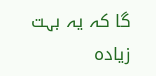گا کہ یہ بہت زیادہ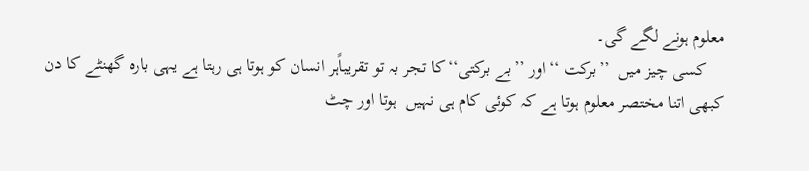معلوم ہونے لگے گی۔
    کسی چیز میں  ’’برکت ‘‘اور ’’بے برکتی‘‘کا تجر بہ تو تقریباًہر انسان کو ہوتا ہی رہتا ہے یہی بارہ گھنٹے کا دن کبھی اتنا مختصر معلوم ہوتا ہے کہ کوئی کام ہی نہیں  ہوتا اور چٹ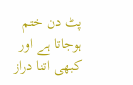پٹ دن ختم ہوجاتا ہے اور کبھی اتنا دراز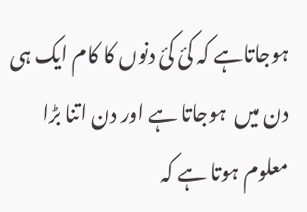ہوجاتاہے کہ کئ کئ دنوں کا کام ایک ہی دن میں  ہوجاتا ہے اور دن اتنا بڑا معلوم ہوتا ہے کہ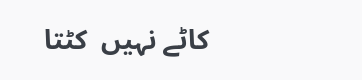کاٹے نہیں  کٹتا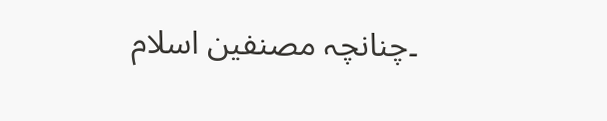۔چنانچہ مصنفین اسلام